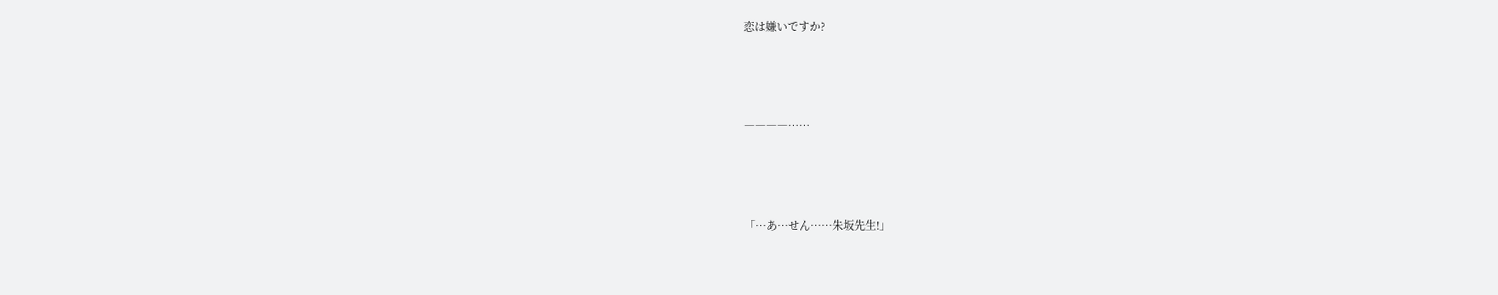恋は嫌いですか?



――――……



「…あ…せん……朱坂先生!」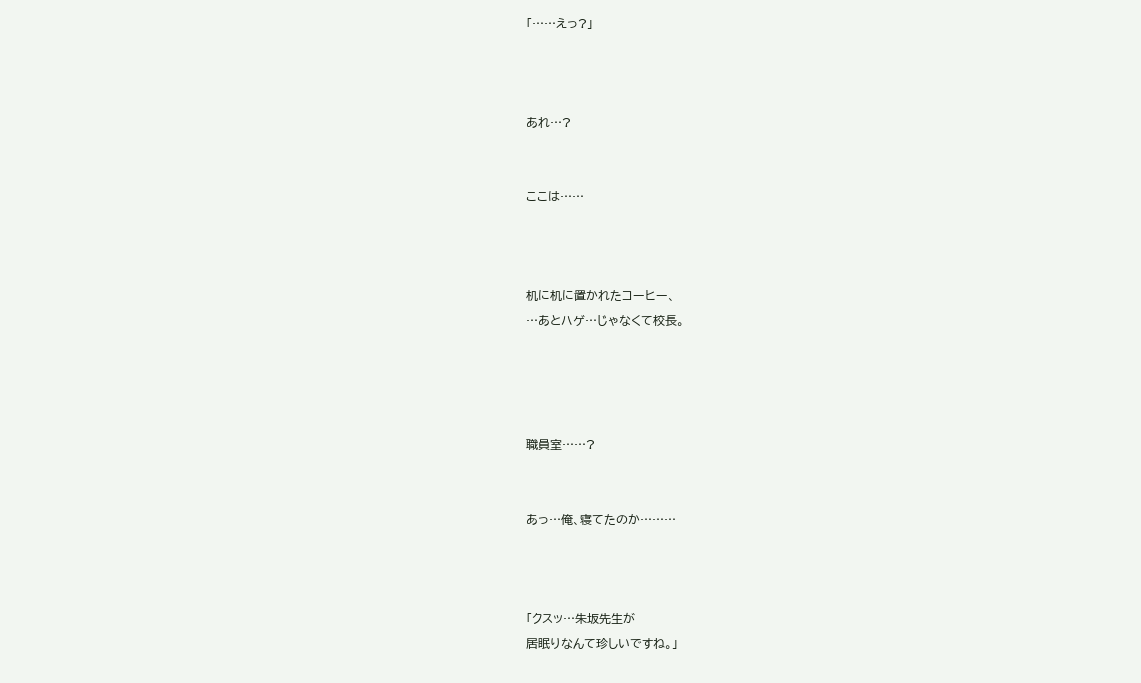「……えっ?」



あれ…?


ここは……



机に机に置かれたコーヒー、
…あとハゲ…じゃなくて校長。




職員室……?


あっ…俺、寝てたのか………



「クスッ…朱坂先生が
居眠りなんて珍しいですね。」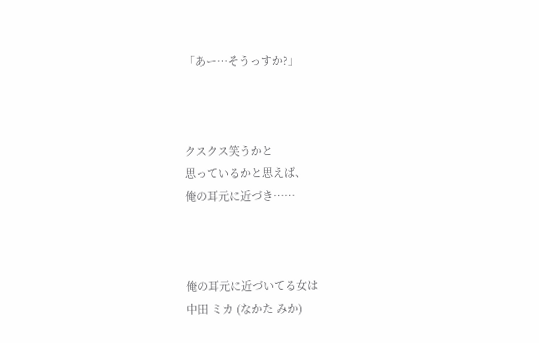「あー…そうっすか?」



クスクス笑うかと
思っているかと思えば、
俺の耳元に近づき……



俺の耳元に近づいてる女は
中田 ミカ (なかた みか)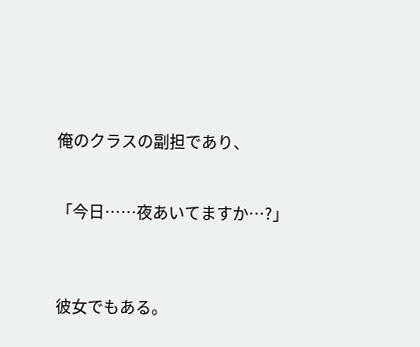俺のクラスの副担であり、


「今日……夜あいてますか…?」



彼女でもある。